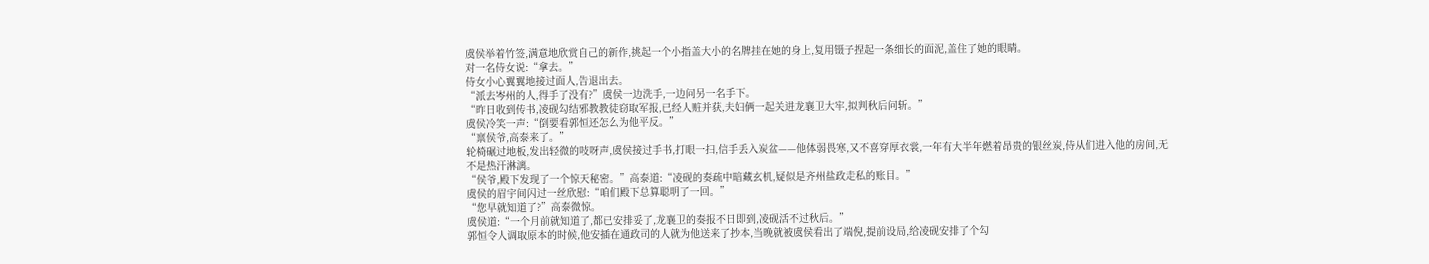虞侯举着竹签,满意地欣赏自己的新作,挑起一个小指盖大小的名牌挂在她的身上,复用镊子捏起一条细长的面泥,盖住了她的眼睛。
对一名侍女说:“拿去。”
侍女小心翼翼地接过面人,告退出去。
“派去岑州的人,得手了没有?”虞侯一边洗手,一边问另一名手下。
“昨日收到传书,凌砚勾结邪教教徒窃取军报,已经人赃并获,夫妇俩一起关进龙襄卫大牢,拟判秋后问斩。”
虞侯冷笑一声:“倒要看郭恒还怎么为他平反。”
“禀侯爷,高泰来了。”
轮椅碾过地板,发出轻微的吱呀声,虞侯接过手书,打眼一扫,信手丢入炭盆——他体弱畏寒,又不喜穿厚衣裳,一年有大半年燃着昂贵的银丝炭,侍从们进入他的房间,无不是热汗淋漓。
“侯爷,殿下发现了一个惊天秘密。”高泰道:“凌砚的奏疏中暗藏玄机,疑似是齐州盐政走私的账目。”
虞侯的眉宇间闪过一丝欣慰:“咱们殿下总算聪明了一回。”
“您早就知道了?”高泰微惊。
虞侯道:“一个月前就知道了,都已安排妥了,龙襄卫的奏报不日即到,凌砚活不过秋后。”
郭恒令人调取原本的时候,他安插在通政司的人就为他送来了抄本,当晚就被虞侯看出了端倪,提前设局,给凌砚安排了个勾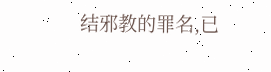结邪教的罪名,已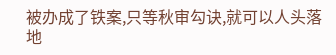被办成了铁案,只等秋审勾诀,就可以人头落地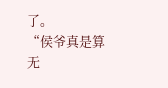了。
“侯爷真是算无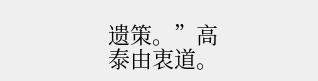遗策。”高泰由衷道。